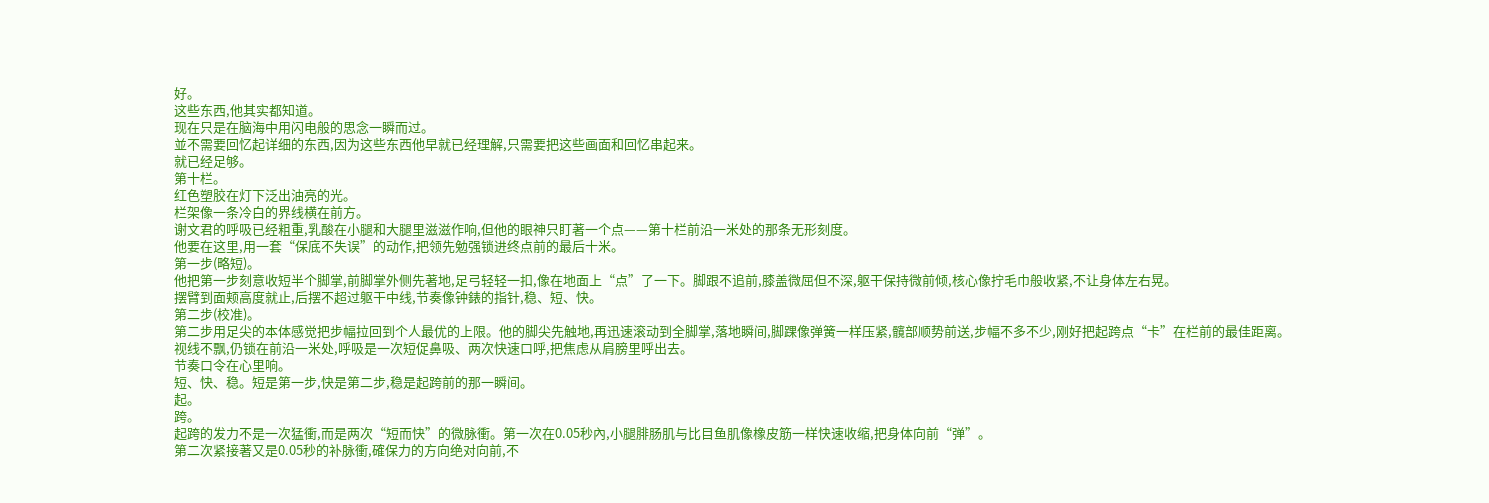好。
这些东西,他其实都知道。
现在只是在脑海中用闪电般的思念一瞬而过。
並不需要回忆起详细的东西,因为这些东西他早就已经理解,只需要把这些画面和回忆串起来。
就已经足够。
第十栏。
红色塑胶在灯下泛出油亮的光。
栏架像一条冷白的界线横在前方。
谢文君的呼吸已经粗重,乳酸在小腿和大腿里滋滋作响,但他的眼神只盯著一个点——第十栏前沿一米处的那条无形刻度。
他要在这里,用一套“保底不失误”的动作,把领先勉强锁进终点前的最后十米。
第一步(略短)。
他把第一步刻意收短半个脚掌,前脚掌外侧先著地,足弓轻轻一扣,像在地面上“点”了一下。脚跟不追前,膝盖微屈但不深,躯干保持微前倾,核心像拧毛巾般收紧,不让身体左右晃。
摆臂到面颊高度就止,后摆不超过躯干中线,节奏像钟錶的指针,稳、短、快。
第二步(校准)。
第二步用足尖的本体感觉把步幅拉回到个人最优的上限。他的脚尖先触地,再迅速滚动到全脚掌,落地瞬间,脚踝像弹簧一样压紧,髖部顺势前送,步幅不多不少,刚好把起跨点“卡”在栏前的最佳距离。
视线不飘,仍锁在前沿一米处,呼吸是一次短促鼻吸、两次快速口呼,把焦虑从肩膀里呼出去。
节奏口令在心里响。
短、快、稳。短是第一步,快是第二步,稳是起跨前的那一瞬间。
起。
跨。
起跨的发力不是一次猛衝,而是两次“短而快”的微脉衝。第一次在0.05秒內,小腿腓肠肌与比目鱼肌像橡皮筋一样快速收缩,把身体向前“弹”。
第二次紧接著又是0.05秒的补脉衝,確保力的方向绝对向前,不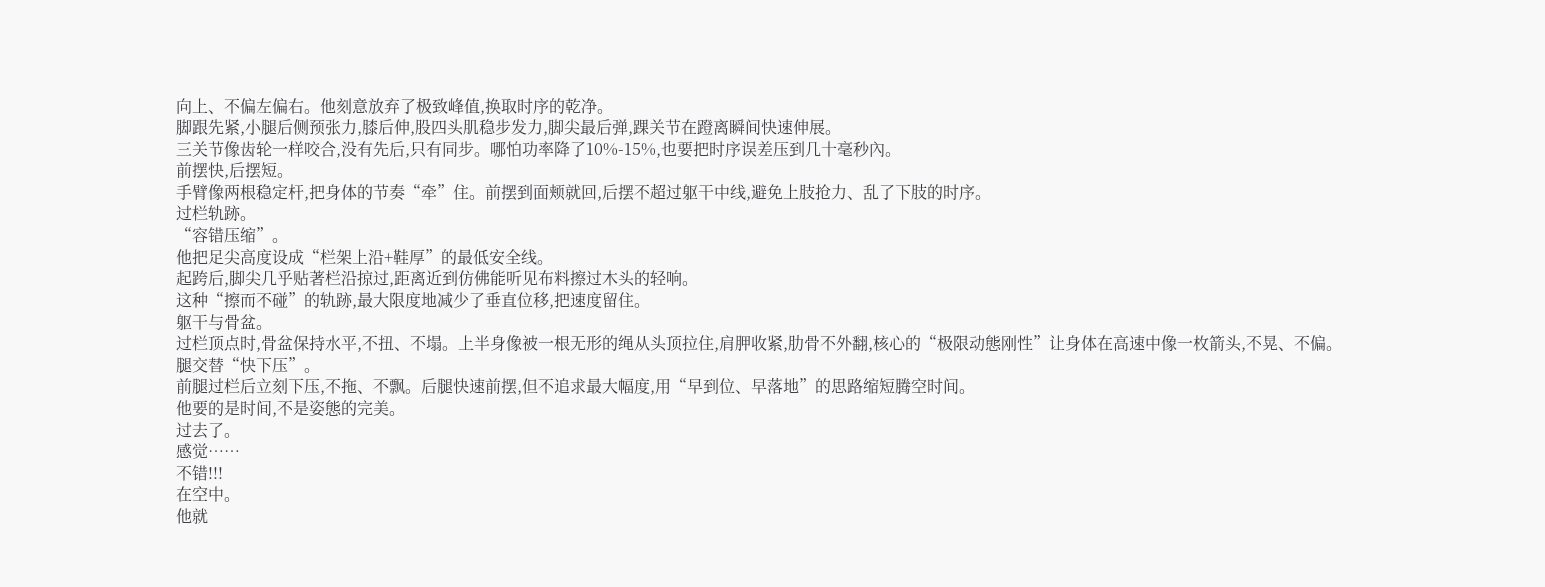向上、不偏左偏右。他刻意放弃了极致峰值,换取时序的乾净。
脚跟先紧,小腿后侧预张力,膝后伸,股四头肌稳步发力,脚尖最后弹,踝关节在蹬离瞬间快速伸展。
三关节像齿轮一样咬合,没有先后,只有同步。哪怕功率降了10%-15%,也要把时序误差压到几十毫秒內。
前摆快,后摆短。
手臂像两根稳定杆,把身体的节奏“牵”住。前摆到面颊就回,后摆不超过躯干中线,避免上肢抢力、乱了下肢的时序。
过栏轨跡。
“容错压缩”。
他把足尖高度设成“栏架上沿+鞋厚”的最低安全线。
起跨后,脚尖几乎贴著栏沿掠过,距离近到仿佛能听见布料擦过木头的轻响。
这种“擦而不碰”的轨跡,最大限度地减少了垂直位移,把速度留住。
躯干与骨盆。
过栏顶点时,骨盆保持水平,不扭、不塌。上半身像被一根无形的绳从头顶拉住,肩胛收紧,肋骨不外翻,核心的“极限动態刚性”让身体在高速中像一枚箭头,不晃、不偏。
腿交替“快下压”。
前腿过栏后立刻下压,不拖、不飘。后腿快速前摆,但不追求最大幅度,用“早到位、早落地”的思路缩短腾空时间。
他要的是时间,不是姿態的完美。
过去了。
感觉……
不错!!!
在空中。
他就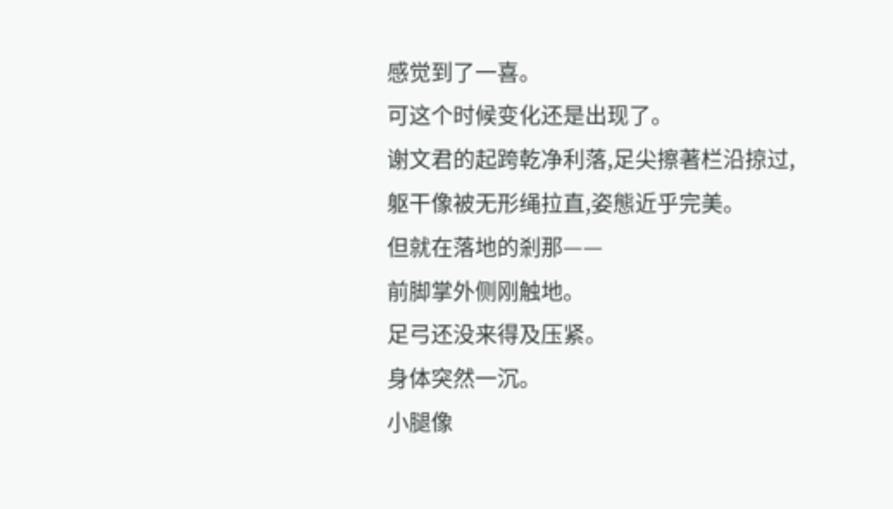感觉到了一喜。
可这个时候变化还是出现了。
谢文君的起跨乾净利落,足尖擦著栏沿掠过,躯干像被无形绳拉直,姿態近乎完美。
但就在落地的剎那——
前脚掌外侧刚触地。
足弓还没来得及压紧。
身体突然一沉。
小腿像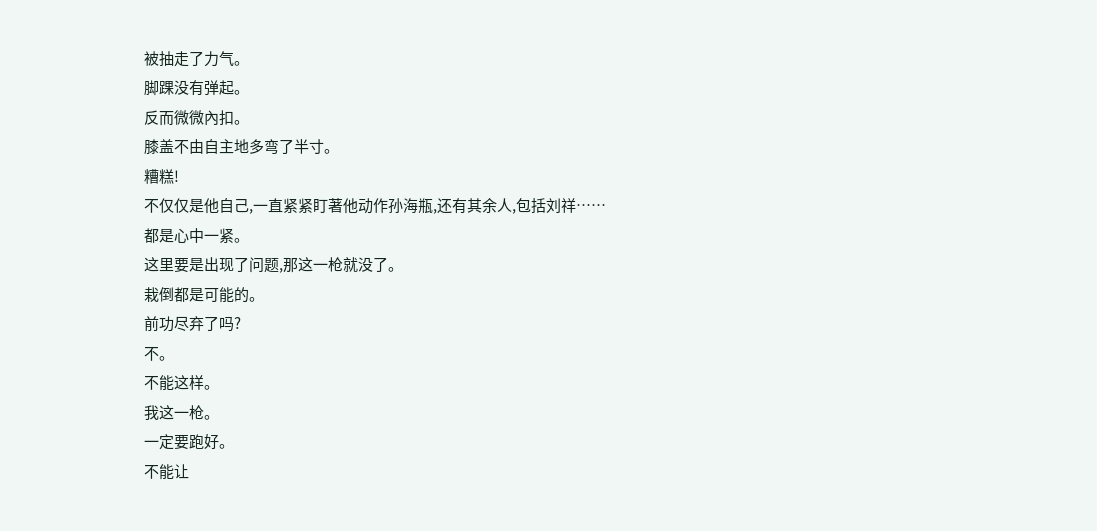被抽走了力气。
脚踝没有弹起。
反而微微內扣。
膝盖不由自主地多弯了半寸。
糟糕!
不仅仅是他自己,一直紧紧盯著他动作孙海瓶,还有其余人,包括刘祥……
都是心中一紧。
这里要是出现了问题,那这一枪就没了。
栽倒都是可能的。
前功尽弃了吗?
不。
不能这样。
我这一枪。
一定要跑好。
不能让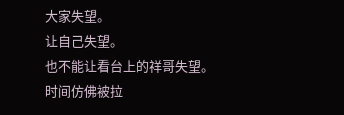大家失望。
让自己失望。
也不能让看台上的祥哥失望。
时间仿佛被拉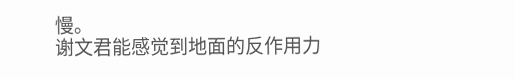慢。
谢文君能感觉到地面的反作用力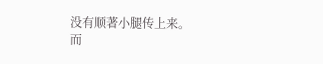没有顺著小腿传上来。
而